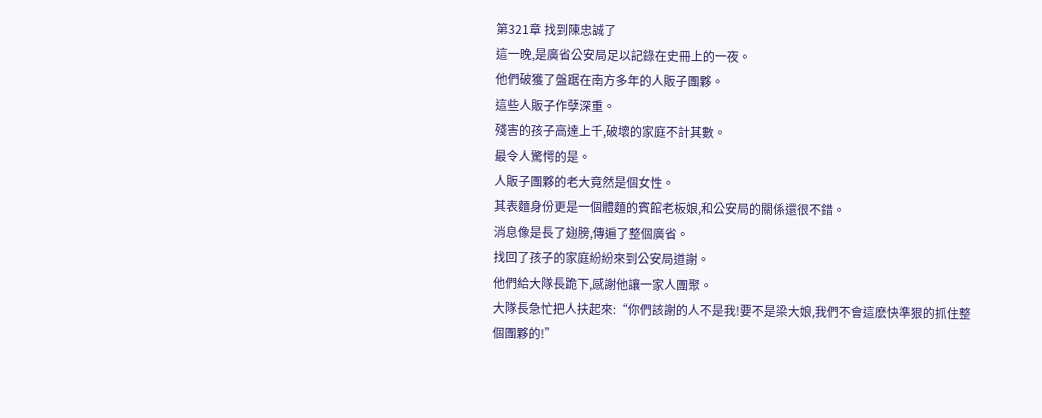第321章 找到陳忠誠了
這一晚,是廣省公安局足以記錄在史冊上的一夜。
他們破獲了盤踞在南方多年的人販子團夥。
這些人販子作孽深重。
殘害的孩子高達上千,破壞的家庭不計其數。
最令人驚愕的是。
人販子團夥的老大竟然是個女性。
其表麵身份更是一個體麵的賓館老板娘,和公安局的關係還很不錯。
消息像是長了翅膀,傳遍了整個廣省。
找回了孩子的家庭紛紛來到公安局道謝。
他們給大隊長跪下,感謝他讓一家人團聚。
大隊長急忙把人扶起來:“你們該謝的人不是我!要不是梁大娘,我們不會這麽快準狠的抓住整個團夥的!”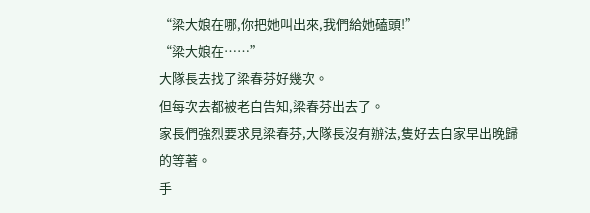“梁大娘在哪,你把她叫出來,我們給她磕頭!”
“梁大娘在……”
大隊長去找了梁春芬好幾次。
但每次去都被老白告知,梁春芬出去了。
家長們強烈要求見梁春芬,大隊長沒有辦法,隻好去白家早出晚歸的等著。
手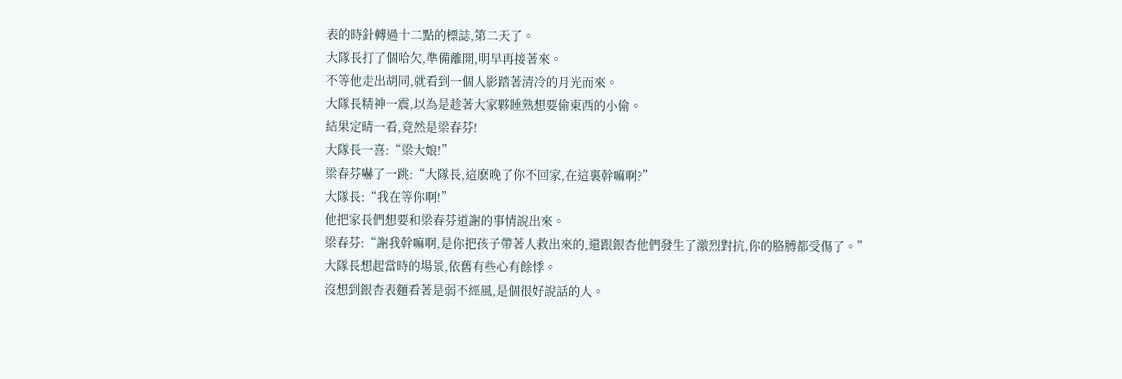表的時針轉過十二點的標誌,第二天了。
大隊長打了個哈欠,準備離開,明早再接著來。
不等他走出胡同,就看到一個人影踏著清冷的月光而來。
大隊長精神一震,以為是趁著大家夥睡熟想要偷東西的小偷。
結果定晴一看,竟然是梁春芬!
大隊長一喜:“梁大娘!”
梁春芬嚇了一跳:“大隊長,這麽晚了你不回家,在這裏幹嘛啊?”
大隊長:“我在等你啊!”
他把家長們想要和梁春芬道謝的事情說出來。
梁春芬:“謝我幹嘛啊,是你把孩子帶著人救出來的,還跟銀杏他們發生了激烈對抗,你的胳膊都受傷了。”
大隊長想起當時的場景,依舊有些心有餘悸。
沒想到銀杏表麵看著是弱不經風,是個很好說話的人。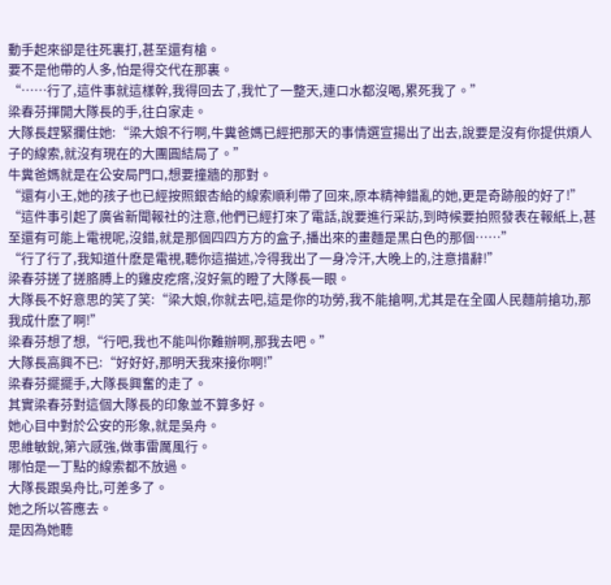動手起來卻是往死裏打,甚至還有槍。
要不是他帶的人多,怕是得交代在那裏。
“……行了,這件事就這樣幹,我得回去了,我忙了一整天,連口水都沒喝,累死我了。”
梁春芬揮開大隊長的手,往白家走。
大隊長趕緊攔住她:“梁大娘不行啊,牛糞爸媽已經把那天的事情選宣揚出了出去,說要是沒有你提供煩人子的線索,就沒有現在的大團圓結局了。”
牛糞爸媽就是在公安局門口,想要撞牆的那對。
“還有小王,她的孩子也已經按照銀杏給的線索順利帶了回來,原本精神錯亂的她,更是奇跡般的好了!”
“這件事引起了廣省新聞報社的注意,他們已經打來了電話,說要進行采訪,到時候要拍照發表在報紙上,甚至還有可能上電視呢,沒錯,就是那個四四方方的盒子,播出來的畫麵是黑白色的那個……”
“行了行了,我知道什麽是電視,聽你這描述,冷得我出了一身冷汗,大晚上的,注意措辭!”
梁春芬搓了搓胳膊上的雞皮疙瘩,沒好氣的瞪了大隊長一眼。
大隊長不好意思的笑了笑:“梁大娘,你就去吧,這是你的功勞,我不能搶啊,尤其是在全國人民麵前搶功,那我成什麽了啊!”
梁春芬想了想,“行吧,我也不能叫你難辦啊,那我去吧。”
大隊長高興不已:“好好好,那明天我來接你啊!”
梁春芬擺擺手,大隊長興奮的走了。
其實梁春芬對這個大隊長的印象並不算多好。
她心目中對於公安的形象,就是吳舟。
思維敏銳,第六感強,做事雷厲風行。
哪怕是一丁點的線索都不放過。
大隊長跟吳舟比,可差多了。
她之所以答應去。
是因為她聽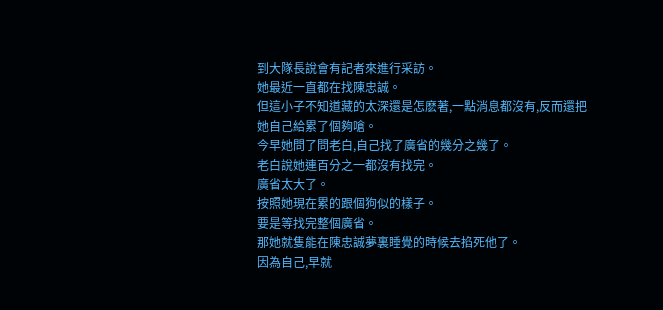到大隊長說會有記者來進行采訪。
她最近一直都在找陳忠誠。
但這小子不知道藏的太深還是怎麽著,一點消息都沒有,反而還把她自己給累了個夠嗆。
今早她問了問老白,自己找了廣省的幾分之幾了。
老白說她連百分之一都沒有找完。
廣省太大了。
按照她現在累的跟個狗似的樣子。
要是等找完整個廣省。
那她就隻能在陳忠誠夢裏睡覺的時候去掐死他了。
因為自己,早就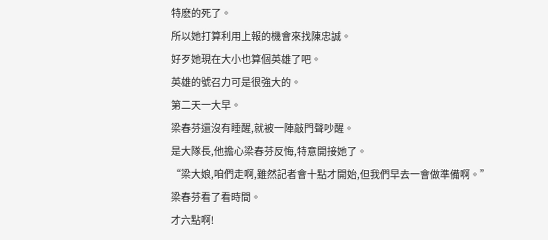特麽的死了。
所以她打算利用上報的機會來找陳忠誠。
好歹她現在大小也算個英雄了吧。
英雄的號召力可是很強大的。
第二天一大早。
梁春芬還沒有睡醒,就被一陣敲門聲吵醒。
是大隊長,他擔心梁春芬反悔,特意開接她了。
“梁大娘,咱們走啊,雖然記者會十點才開始,但我們早去一會做準備啊。”
梁春芬看了看時間。
才六點啊!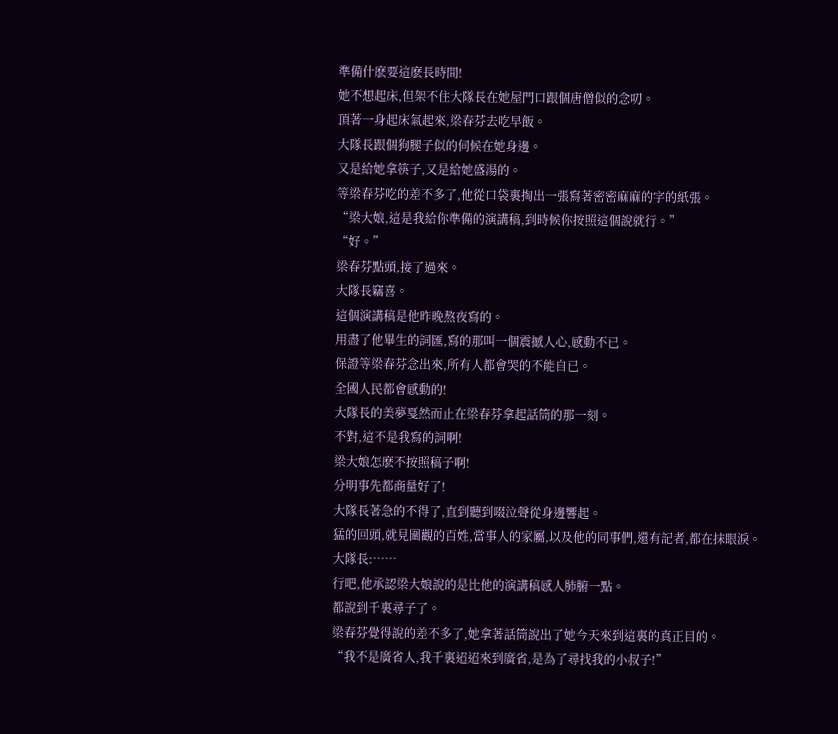準備什麽要這麽長時間!
她不想起床,但架不住大隊長在她屋門口跟個唐僧似的念叨。
頂著一身起床氣起來,梁春芬去吃早飯。
大隊長跟個狗腿子似的伺候在她身邊。
又是給她拿筷子,又是給她盛湯的。
等梁春芬吃的差不多了,他從口袋裏掏出一張寫著密密麻麻的字的紙張。
“梁大娘,這是我給你準備的演講稿,到時候你按照這個說就行。”
“好。”
梁春芬點頭,接了過來。
大隊長竊喜。
這個演講稿是他昨晚熬夜寫的。
用盡了他畢生的詞匯,寫的那叫一個震撼人心,感動不已。
保證等梁春芬念出來,所有人都會哭的不能自已。
全國人民都會感動的!
大隊長的美夢戛然而止在梁春芬拿起話筒的那一刻。
不對,這不是我寫的詞啊!
梁大娘怎麽不按照稿子啊!
分明事先都商量好了!
大隊長著急的不得了,直到聽到啜泣聲從身邊響起。
猛的回頭,就見圍觀的百姓,當事人的家屬,以及他的同事們,還有記者,都在抹眼淚。
大隊長:……
行吧,他承認梁大娘說的是比他的演講稿感人肺腑一點。
都說到千裏尋子了。
梁春芬覺得說的差不多了,她拿著話筒說出了她今天來到這裏的真正目的。
“我不是廣省人,我千裏迢迢來到廣省,是為了尋找我的小叔子!”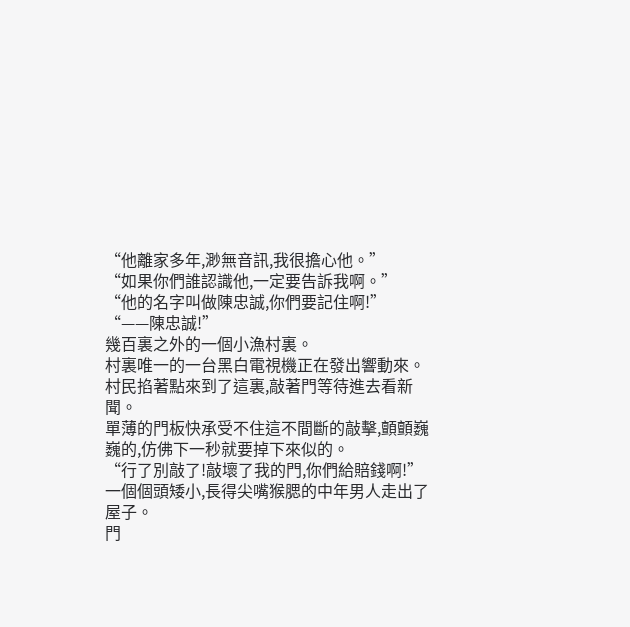“他離家多年,渺無音訊,我很擔心他。”
“如果你們誰認識他,一定要告訴我啊。”
“他的名字叫做陳忠誠,你們要記住啊!”
“——陳忠誠!”
幾百裏之外的一個小漁村裏。
村裏唯一的一台黑白電視機正在發出響動來。
村民掐著點來到了這裏,敲著門等待進去看新聞。
單薄的門板快承受不住這不間斷的敲擊,顫顫巍巍的,仿佛下一秒就要掉下來似的。
“行了別敲了!敲壞了我的門,你們給賠錢啊!”
一個個頭矮小,長得尖嘴猴腮的中年男人走出了屋子。
門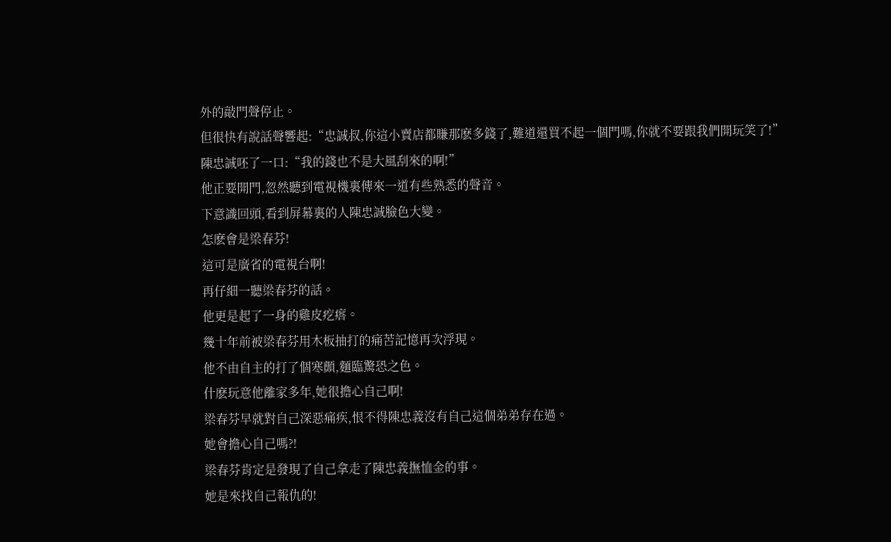外的敲門聲停止。
但很快有說話聲響起:“忠誠叔,你這小賣店都賺那麽多錢了,難道還買不起一個門嗎,你就不要跟我們開玩笑了!”
陳忠誠呸了一口:“我的錢也不是大風刮來的啊!”
他正要開門,忽然聽到電視機裏傳來一道有些熟悉的聲音。
下意識回頭,看到屏幕裏的人陳忠誠臉色大變。
怎麽會是梁春芬!
這可是廣省的電視台啊!
再仔細一聽梁春芬的話。
他更是起了一身的雞皮疙瘩。
幾十年前被梁春芬用木板抽打的痛苦記憶再次浮現。
他不由自主的打了個寒顫,麵臨驚恐之色。
什麽玩意他離家多年,她很擔心自己啊!
梁春芬早就對自己深惡痛疾,恨不得陳忠義沒有自己這個弟弟存在過。
她會擔心自己嗎?!
梁春芬肯定是發現了自己拿走了陳忠義撫恤金的事。
她是來找自己報仇的!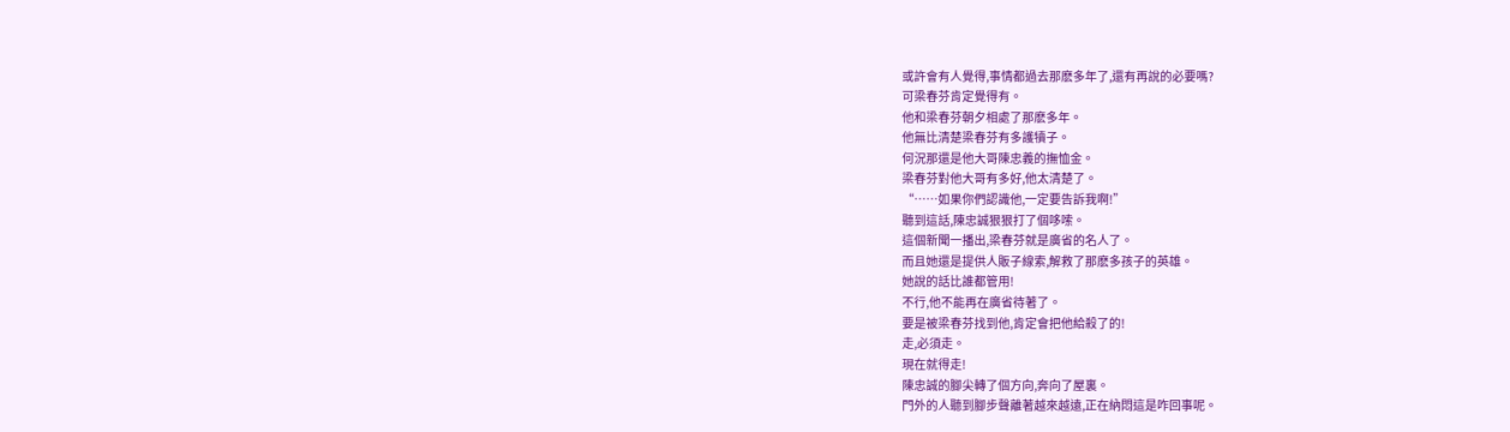或許會有人覺得,事情都過去那麽多年了,還有再說的必要嗎?
可梁春芬肯定覺得有。
他和梁春芬朝夕相處了那麽多年。
他無比清楚梁春芬有多護犢子。
何況那還是他大哥陳忠義的撫恤金。
梁春芬對他大哥有多好,他太清楚了。
“……如果你們認識他,一定要告訴我啊!”
聽到這話,陳忠誠狠狠打了個哆嗦。
這個新聞一播出,梁春芬就是廣省的名人了。
而且她還是提供人販子線索,解救了那麽多孩子的英雄。
她說的話比誰都管用!
不行,他不能再在廣省待著了。
要是被梁春芬找到他,肯定會把他給殺了的!
走,必須走。
現在就得走!
陳忠誠的腳尖轉了個方向,奔向了屋裏。
門外的人聽到腳步聲離著越來越遠,正在納悶這是咋回事呢。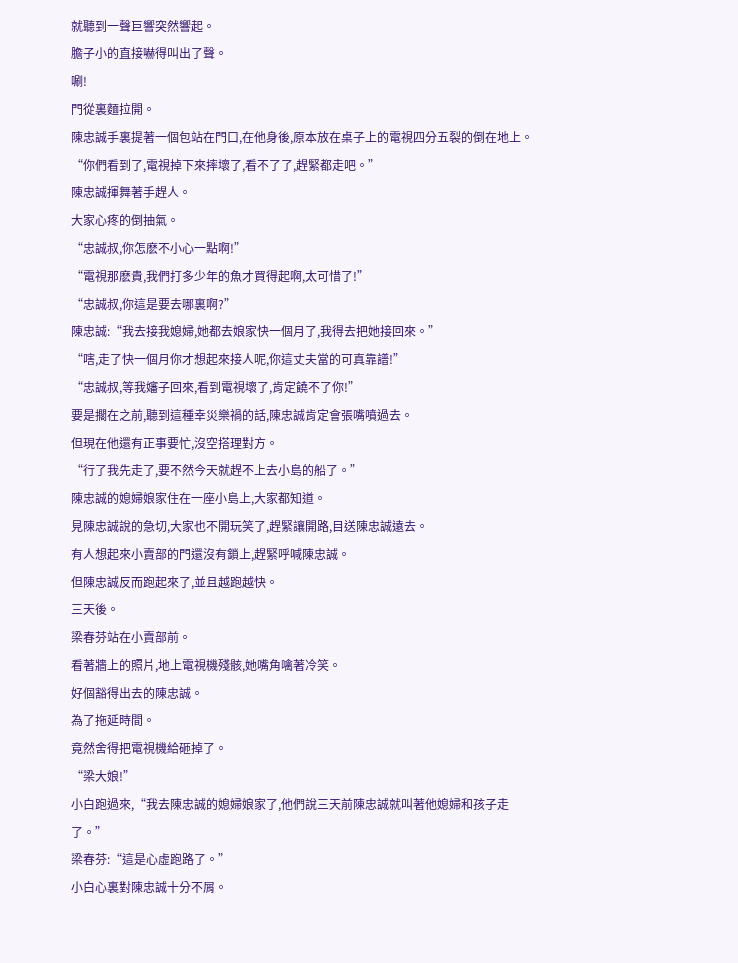就聽到一聲巨響突然響起。
膽子小的直接嚇得叫出了聲。
唰!
門從裏麵拉開。
陳忠誠手裏提著一個包站在門口,在他身後,原本放在桌子上的電視四分五裂的倒在地上。
“你們看到了,電視掉下來摔壞了,看不了了,趕緊都走吧。”
陳忠誠揮舞著手趕人。
大家心疼的倒抽氣。
“忠誠叔,你怎麽不小心一點啊!”
“電視那麽貴,我們打多少年的魚才買得起啊,太可惜了!”
“忠誠叔,你這是要去哪裏啊?”
陳忠誠:“我去接我媳婦,她都去娘家快一個月了,我得去把她接回來。”
“嗐,走了快一個月你才想起來接人呢,你這丈夫當的可真靠譜!”
“忠誠叔,等我嬸子回來,看到電視壞了,肯定饒不了你!”
要是擱在之前,聽到這種幸災樂禍的話,陳忠誠肯定會張嘴噴過去。
但現在他還有正事要忙,沒空搭理對方。
“行了我先走了,要不然今天就趕不上去小島的船了。”
陳忠誠的媳婦娘家住在一座小島上,大家都知道。
見陳忠誠說的急切,大家也不開玩笑了,趕緊讓開路,目送陳忠誠遠去。
有人想起來小賣部的門還沒有鎖上,趕緊呼喊陳忠誠。
但陳忠誠反而跑起來了,並且越跑越快。
三天後。
梁春芬站在小賣部前。
看著牆上的照片,地上電視機殘骸,她嘴角噙著冷笑。
好個豁得出去的陳忠誠。
為了拖延時間。
竟然舍得把電視機給砸掉了。
“梁大娘!”
小白跑過來,“我去陳忠誠的媳婦娘家了,他們說三天前陳忠誠就叫著他媳婦和孩子走了。”
梁春芬:“這是心虛跑路了。”
小白心裏對陳忠誠十分不屑。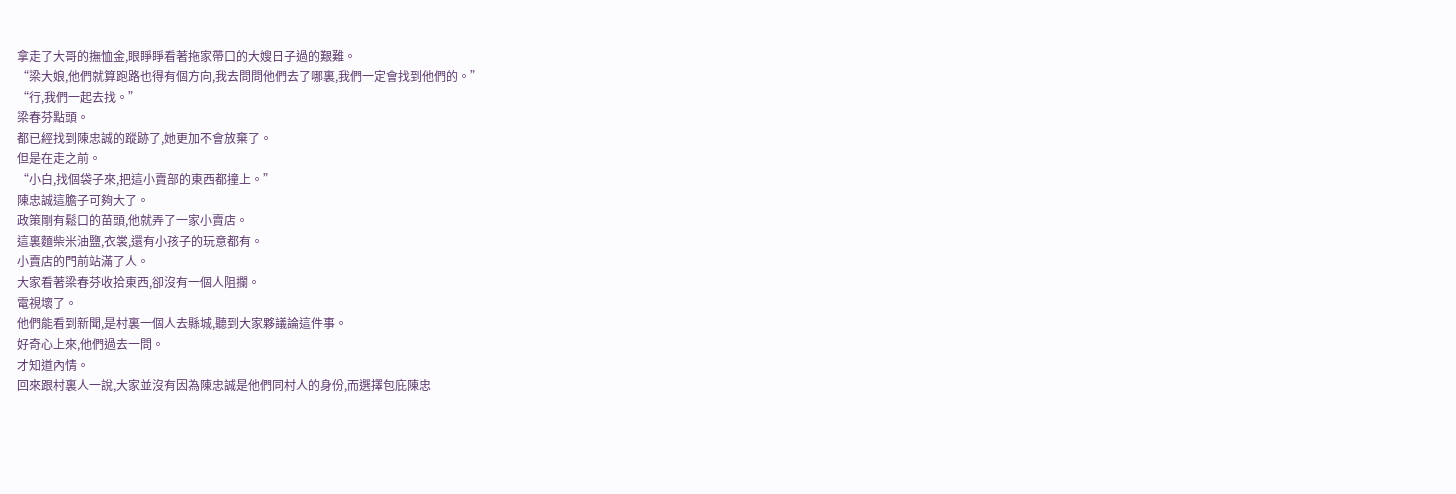拿走了大哥的撫恤金,眼睜睜看著拖家帶口的大嫂日子過的艱難。
“梁大娘,他們就算跑路也得有個方向,我去問問他們去了哪裏,我們一定會找到他們的。”
“行,我們一起去找。”
梁春芬點頭。
都已經找到陳忠誠的蹤跡了,她更加不會放棄了。
但是在走之前。
“小白,找個袋子來,把這小賣部的東西都撞上。”
陳忠誠這膽子可夠大了。
政策剛有鬆口的苗頭,他就弄了一家小賣店。
這裏麵柴米油鹽,衣裳,還有小孩子的玩意都有。
小賣店的門前站滿了人。
大家看著梁春芬收拾東西,卻沒有一個人阻攔。
電視壞了。
他們能看到新聞,是村裏一個人去縣城,聽到大家夥議論這件事。
好奇心上來,他們過去一問。
才知道內情。
回來跟村裏人一說,大家並沒有因為陳忠誠是他們同村人的身份,而選擇包庇陳忠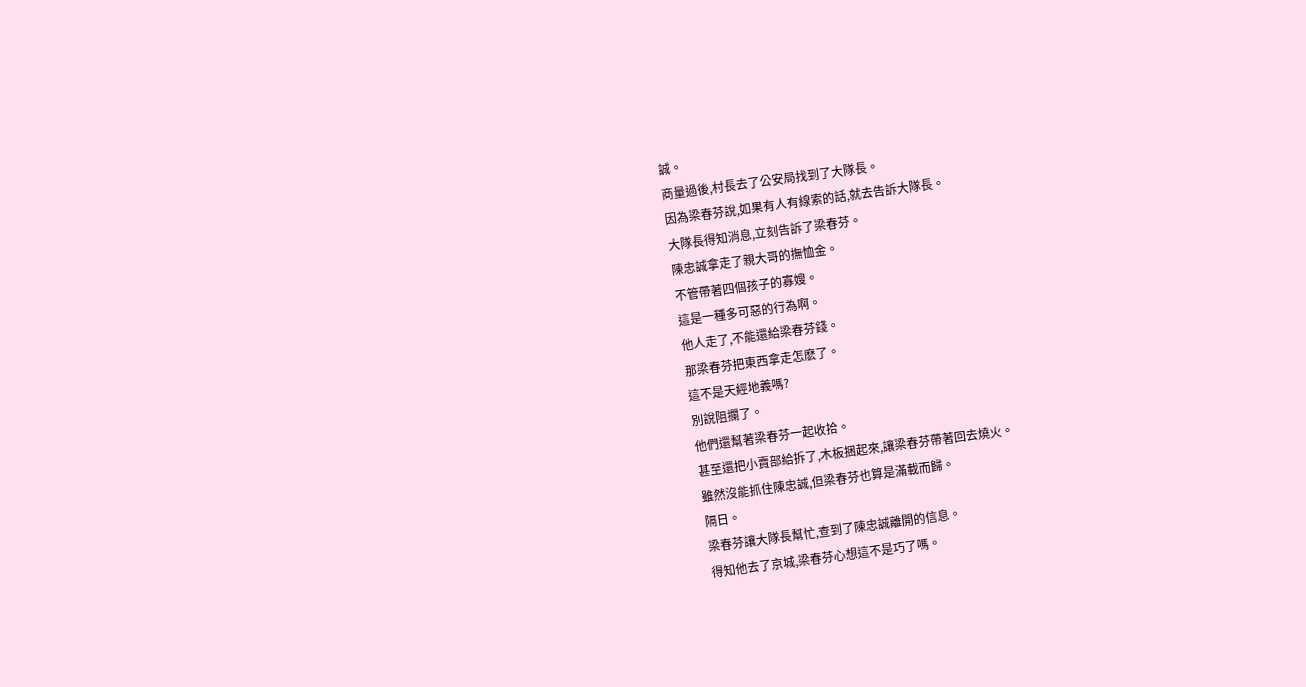誠。
商量過後,村長去了公安局找到了大隊長。
因為梁春芬說,如果有人有線索的話,就去告訴大隊長。
大隊長得知消息,立刻告訴了梁春芬。
陳忠誠拿走了親大哥的撫恤金。
不管帶著四個孩子的寡嫂。
這是一種多可惡的行為啊。
他人走了,不能還給梁春芬錢。
那梁春芬把東西拿走怎麽了。
這不是天經地義嗎?
別說阻攔了。
他們還幫著梁春芬一起收拾。
甚至還把小賣部給拆了,木板捆起來,讓梁春芬帶著回去燒火。
雖然沒能抓住陳忠誠,但梁春芬也算是滿載而歸。
隔日。
梁春芬讓大隊長幫忙,查到了陳忠誠離開的信息。
得知他去了京城,梁春芬心想這不是巧了嗎。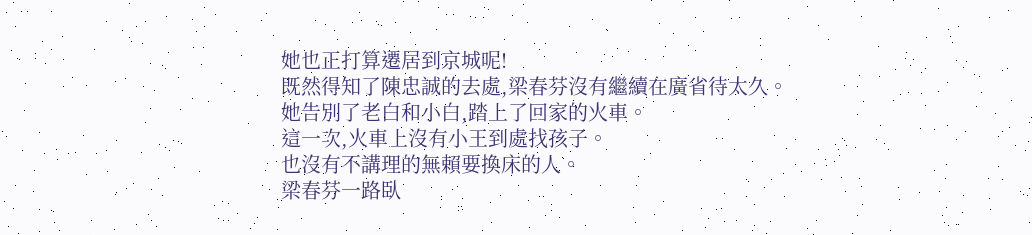她也正打算遷居到京城呢!
既然得知了陳忠誠的去處,梁春芬沒有繼續在廣省待太久。
她告別了老白和小白,踏上了回家的火車。
這一次,火車上沒有小王到處找孩子。
也沒有不講理的無賴要換床的人。
梁春芬一路臥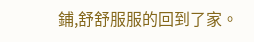鋪,舒舒服服的回到了家。